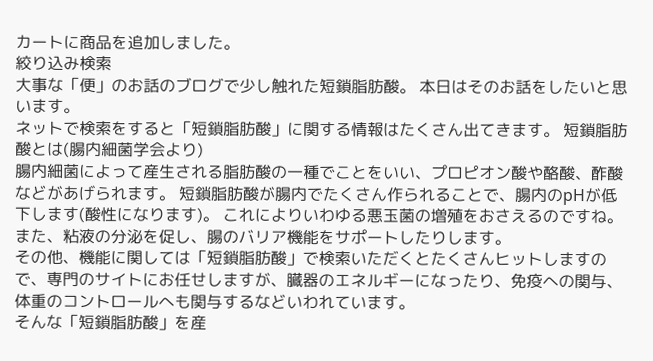カートに商品を追加しました。
絞り込み検索
大事な「便」のお話のブログで少し触れた短鎖脂肪酸。 本日はそのお話をしたいと思います。
ネットで検索をすると「短鎖脂肪酸」に関する情報はたくさん出てきます。 短鎖脂肪酸とは(腸内細菌学会より)
腸内細菌によって産生される脂肪酸の一種でことをいい、プロピオン酸や酪酸、酢酸などがあげられます。 短鎖脂肪酸が腸内でたくさん作られることで、腸内のpHが低下します(酸性になります)。 これによりいわゆる悪玉菌の増殖をおさえるのですね。 また、粘液の分泌を促し、腸のバリア機能をサポートしたりします。
その他、機能に関しては「短鎖脂肪酸」で検索いただくとたくさんヒットしますので、専門のサイトにお任せしますが、臓器のエネルギーになったり、免疫への関与、体重のコントロールへも関与するなどいわれています。
そんな「短鎖脂肪酸」を産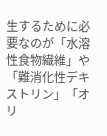生するために必要なのが「水溶性食物繊維」や「難消化性デキストリン」「オリ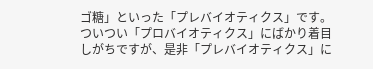ゴ糖」といった「プレバイオティクス」です。 ついつい「プロバイオティクス」にばかり着目しがちですが、是非「プレバイオティクス」に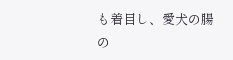も着目し、愛犬の腸の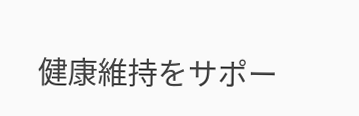健康維持をサポー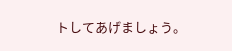トしてあげましょう。